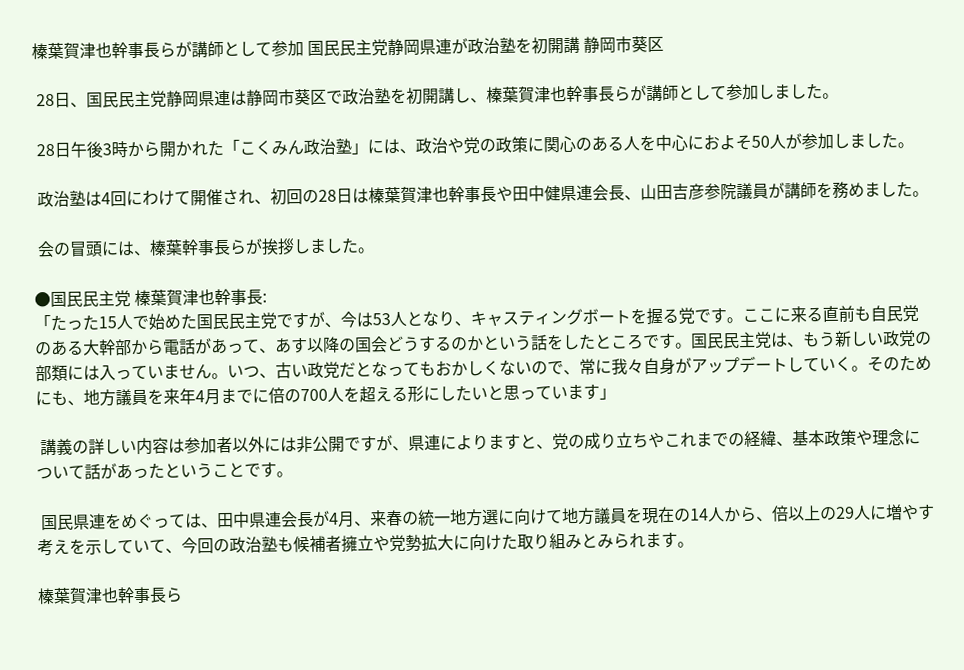榛葉賀津也幹事長らが講師として参加 国民民主党静岡県連が政治塾を初開講 静岡市葵区

 28日、国民民主党静岡県連は静岡市葵区で政治塾を初開講し、榛葉賀津也幹事長らが講師として参加しました。

 28日午後3時から開かれた「こくみん政治塾」には、政治や党の政策に関心のある人を中心におよそ50人が参加しました。

 政治塾は4回にわけて開催され、初回の28日は榛葉賀津也幹事長や田中健県連会長、山田吉彦参院議員が講師を務めました。

 会の冒頭には、榛葉幹事長らが挨拶しました。

●国民民主党 榛葉賀津也幹事長:
「たった15人で始めた国民民主党ですが、今は53人となり、キャスティングボートを握る党です。ここに来る直前も自民党のある大幹部から電話があって、あす以降の国会どうするのかという話をしたところです。国民民主党は、もう新しい政党の部類には入っていません。いつ、古い政党だとなってもおかしくないので、常に我々自身がアップデートしていく。そのためにも、地方議員を来年4月までに倍の700人を超える形にしたいと思っています」

 講義の詳しい内容は参加者以外には非公開ですが、県連によりますと、党の成り立ちやこれまでの経緯、基本政策や理念について話があったということです。

 国民県連をめぐっては、田中県連会長が4月、来春の統一地方選に向けて地方議員を現在の14人から、倍以上の29人に増やす考えを示していて、今回の政治塾も候補者擁立や党勢拡大に向けた取り組みとみられます。

榛葉賀津也幹事長ら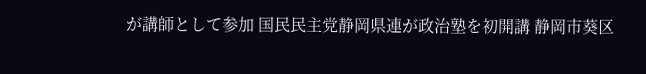が講師として参加 国民民主党静岡県連が政治塾を初開講 静岡市葵区